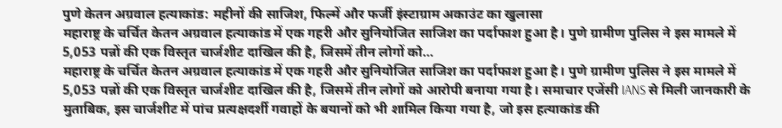पुणे केतन अग्रवाल हत्याकांड: महीनों की साजिश, फिल्में और फर्जी इंस्टाग्राम अकाउंट का खुलासा
महाराष्ट्र के चर्चित केतन अग्रवाल हत्याकांड में एक गहरी और सुनियोजित साजिश का पर्दाफाश हुआ है। पुणे ग्रामीण पुलिस ने इस मामले में 5,053 पन्नों की एक विस्तृत चार्जशीट दाखिल की है, जिसमें तीन लोगों को…
महाराष्ट्र के चर्चित केतन अग्रवाल हत्याकांड में एक गहरी और सुनियोजित साजिश का पर्दाफाश हुआ है। पुणे ग्रामीण पुलिस ने इस मामले में 5,053 पन्नों की एक विस्तृत चार्जशीट दाखिल की है, जिसमें तीन लोगों को आरोपी बनाया गया है। समाचार एजेंसी IANS से मिली जानकारी के मुताबिक, इस चार्जशीट में पांच प्रत्यक्षदर्शी गवाहों के बयानों को भी शामिल किया गया है, जो इस हत्याकांड की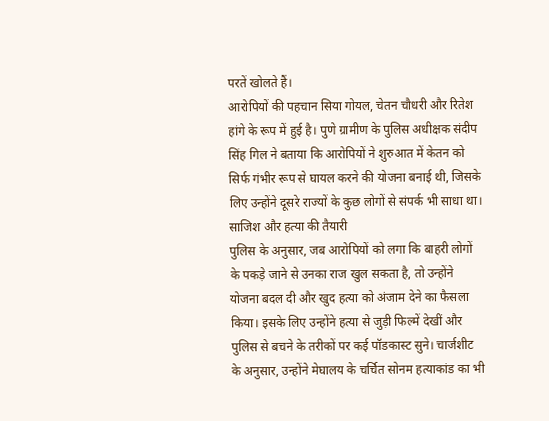परतें खोलते हैं।
आरोपियों की पहचान सिया गोयल, चेतन चौधरी और रितेश हांगे के रूप में हुई है। पुणे ग्रामीण के पुलिस अधीक्षक संदीप सिंह गिल ने बताया कि आरोपियों ने शुरुआत में केतन को सिर्फ गंभीर रूप से घायल करने की योजना बनाई थी, जिसके लिए उन्होंने दूसरे राज्यों के कुछ लोगों से संपर्क भी साधा था।
साजिश और हत्या की तैयारी
पुलिस के अनुसार, जब आरोपियों को लगा कि बाहरी लोगों के पकड़े जाने से उनका राज खुल सकता है, तो उन्होंने योजना बदल दी और खुद हत्या को अंजाम देने का फैसला किया। इसके लिए उन्होंने हत्या से जुड़ी फिल्में देखीं और पुलिस से बचने के तरीकों पर कई पॉडकास्ट सुने। चार्जशीट के अनुसार, उन्होंने मेघालय के चर्चित सोनम हत्याकांड का भी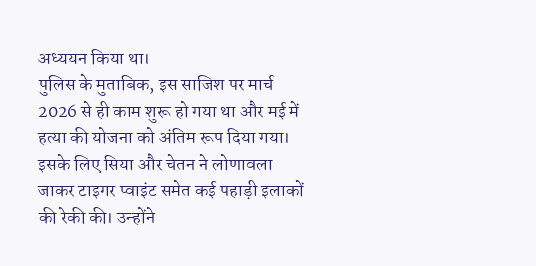अध्ययन किया था।
पुलिस के मुताबिक, इस साजिश पर मार्च 2026 से ही काम शुरू हो गया था और मई में हत्या की योजना को अंतिम रूप दिया गया। इसके लिए सिया और चेतन ने लोणावला जाकर टाइगर प्वाइंट समेत कई पहाड़ी इलाकों की रेकी की। उन्होंने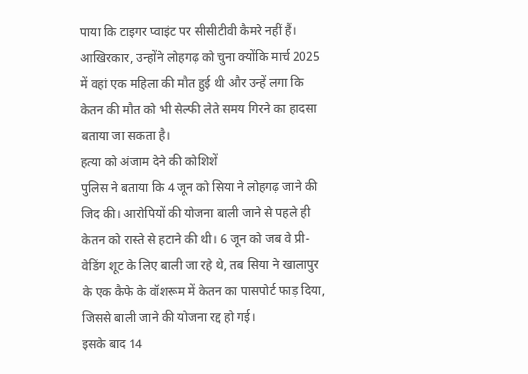पाया कि टाइगर प्वाइंट पर सीसीटीवी कैमरे नहीं हैं। आखिरकार, उन्होंने लोहगढ़ को चुना क्योंकि मार्च 2025 में वहां एक महिला की मौत हुई थी और उन्हें लगा कि केतन की मौत को भी सेल्फी लेते समय गिरने का हादसा बताया जा सकता है।
हत्या को अंजाम देने की कोशिशें
पुलिस ने बताया कि 4 जून को सिया ने लोहगढ़ जाने की जिद की। आरोपियों की योजना बाली जाने से पहले ही केतन को रास्ते से हटाने की थी। 6 जून को जब वे प्री-वेडिंग शूट के लिए बाली जा रहे थे, तब सिया ने खालापुर के एक कैफे के वॉशरूम में केतन का पासपोर्ट फाड़ दिया, जिससे बाली जाने की योजना रद्द हो गई।
इसके बाद 14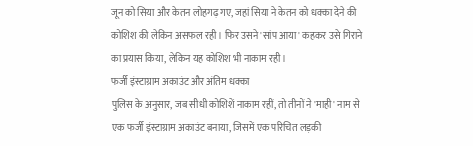जून को सिया और केतन लोहगढ़ गए, जहां सिया ने केतन को धक्का देने की कोशिश की लेकिन असफल रही। फिर उसने 'सांप आया' कहकर उसे गिराने का प्रयास किया, लेकिन यह कोशिश भी नाकाम रही।
फर्जी इंस्टाग्राम अकाउंट और अंतिम धक्का
पुलिस के अनुसार, जब सीधी कोशिशें नाकाम रहीं, तो तीनों ने 'माही' नाम से एक फर्जी इंस्टाग्राम अकाउंट बनाया, जिसमें एक परिचित लड़की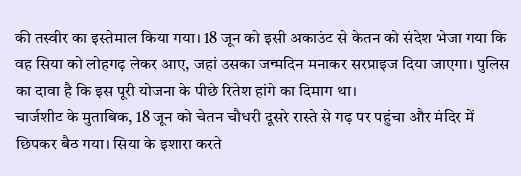की तस्वीर का इस्तेमाल किया गया। 18 जून को इसी अकाउंट से केतन को संदेश भेजा गया कि वह सिया को लोहगढ़ लेकर आए, जहां उसका जन्मदिन मनाकर सरप्राइज दिया जाएगा। पुलिस का दावा है कि इस पूरी योजना के पीछे रितेश हांगे का दिमाग था।
चार्जशीट के मुताबिक, 18 जून को चेतन चौधरी दूसरे रास्ते से गढ़ पर पहुंचा और मंदिर में छिपकर बैठ गया। सिया के इशारा करते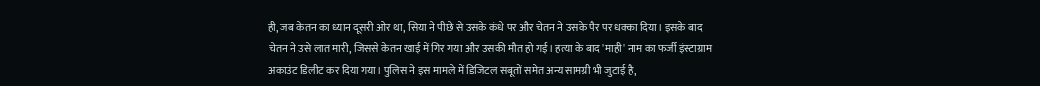ही, जब केतन का ध्यान दूसरी ओर था, सिया ने पीछे से उसके कंधे पर और चेतन ने उसके पैर पर धक्का दिया। इसके बाद चेतन ने उसे लात मारी, जिससे केतन खाई में गिर गया और उसकी मौत हो गई। हत्या के बाद 'माही' नाम का फर्जी इंस्टाग्राम अकाउंट डिलीट कर दिया गया। पुलिस ने इस मामले में डिजिटल सबूतों समेत अन्य सामग्री भी जुटाई है,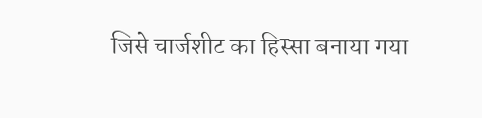जिसे चार्जशीट का हिस्सा बनाया गया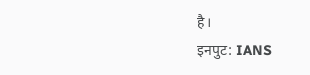है।
इनपुट: IANS